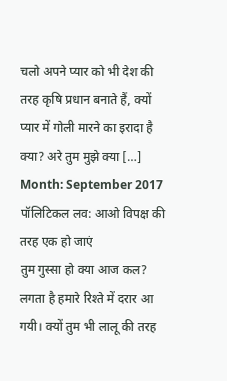चलो अपने प्यार को भी देश की तरह कृषि प्रधान बनाते हैं, क्यों प्यार में गोली मारने का इरादा है क्या? अरे तुम मुझे क्या […]
Month: September 2017
पॉलिटिकल लव: आओ विपक्ष की तरह एक हो जाएं
तुम गुस्सा हो क्या आज कल? लगता है हमारे रिश्ते में दरार आ गयी। क्यों तुम भी लालू की तरह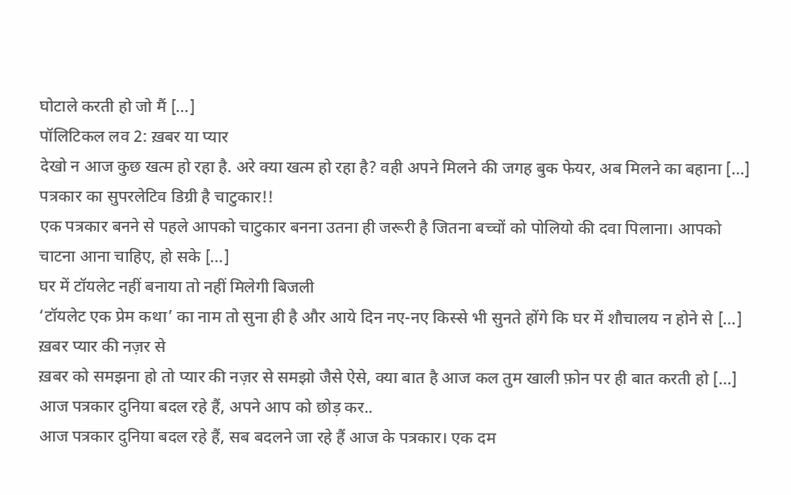घोटाले करती हो जो मैं […]
पॉलिटिकल लव 2: ख़बर या प्यार
देखो न आज कुछ खत्म हो रहा है. अरे क्या खत्म हो रहा है? वही अपने मिलने की जगह बुक फेयर, अब मिलने का बहाना […]
पत्रकार का सुपरलेटिव डिग्री है चाटुकार!!
एक पत्रकार बनने से पहले आपको चाटुकार बनना उतना ही जरूरी है जितना बच्चों को पोलियो की दवा पिलाना। आपको चाटना आना चाहिए, हो सके […]
घर में टॉयलेट नहीं बनाया तो नहीं मिलेगी बिजली
‘टॉयलेट एक प्रेम कथा’ का नाम तो सुना ही है और आये दिन नए-नए किस्से भी सुनते होंगे कि घर में शौचालय न होने से […]
ख़बर प्यार की नज़र से
ख़बर को समझना हो तो प्यार की नज़र से समझो जैसे ऐसे, क्या बात है आज कल तुम खाली फ़ोन पर ही बात करती हो […]
आज पत्रकार दुनिया बदल रहे हैं, अपने आप को छोड़ कर..
आज पत्रकार दुनिया बदल रहे हैं, सब बदलने जा रहे हैं आज के पत्रकार। एक दम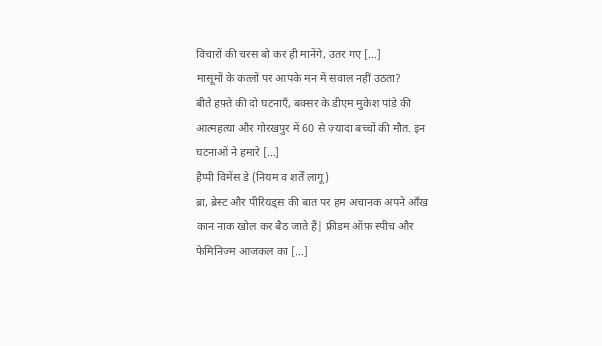विचारों की चरस बो कर ही मानेंगे, उतर गए […]
मासूमों के कत्लों पर आपके मन में सवाल नहीं उठता?
बीते हफ़्ते की दो घटनाएँ, बक्सर के डीएम मुकेश पांडे की आत्महत्या और गोरखपुर में 60 से ज़्यादा बच्चों की मौत. इन घटनाओं ने हमारे […]
हैप्पी विमेंस डे (नियम व शर्तें लागू)
ब्रा, ब्रेस्ट और पीरियड्स की बात पर हम अचानक अपने आँख कान नाक खोल कर बैठ जाते हैं| फ्रीडम ऑफ़ स्पीच और फेमिनिज्म आजकल का […]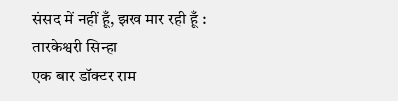संसद में नहीं हूँ, झख मार रही हूँ : तारकेश्वरी सिन्हा
एक बार डॉक्टर राम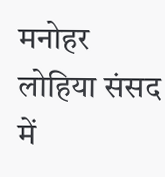मनोहर लोहिया संसद में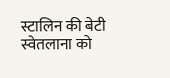स्टालिन की बेटी स्वेतलाना को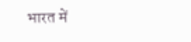भारत में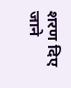शरण दिए जाने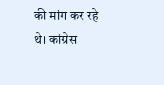की मांग कर रहे थे। कांग्रेस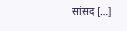सांसद […]